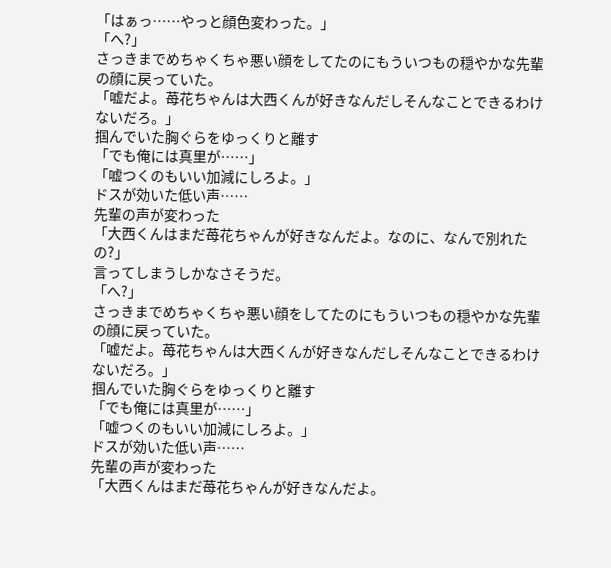「はぁっ……やっと顔色変わった。」
「へ?」
さっきまでめちゃくちゃ悪い顔をしてたのにもういつもの穏やかな先輩の顔に戻っていた。
「嘘だよ。苺花ちゃんは大西くんが好きなんだしそんなことできるわけないだろ。」
掴んでいた胸ぐらをゆっくりと離す
「でも俺には真里が……」
「嘘つくのもいい加減にしろよ。」
ドスが効いた低い声……
先輩の声が変わった
「大西くんはまだ苺花ちゃんが好きなんだよ。なのに、なんで別れたの?」
言ってしまうしかなさそうだ。
「へ?」
さっきまでめちゃくちゃ悪い顔をしてたのにもういつもの穏やかな先輩の顔に戻っていた。
「嘘だよ。苺花ちゃんは大西くんが好きなんだしそんなことできるわけないだろ。」
掴んでいた胸ぐらをゆっくりと離す
「でも俺には真里が……」
「嘘つくのもいい加減にしろよ。」
ドスが効いた低い声……
先輩の声が変わった
「大西くんはまだ苺花ちゃんが好きなんだよ。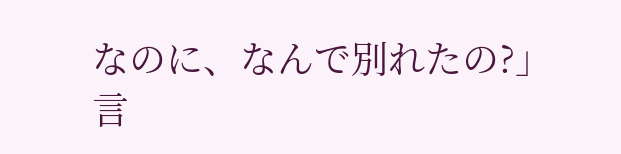なのに、なんで別れたの?」
言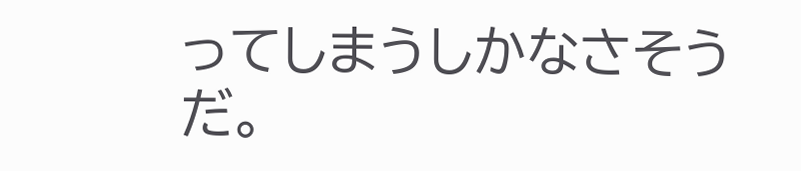ってしまうしかなさそうだ。